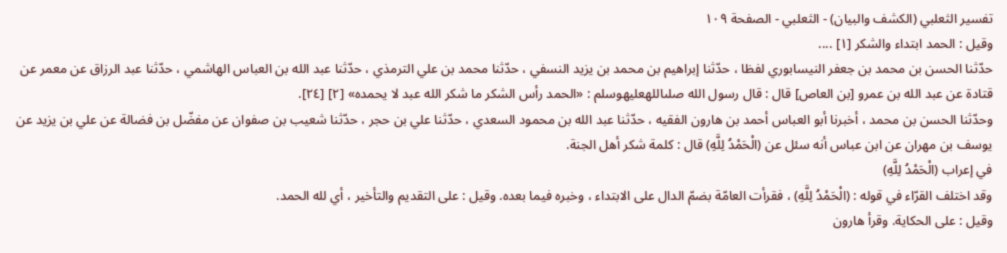تفسير الثعلبي (الكشف والبيان) - الثعلبي - الصفحة ١٠٩
وقيل : الحمد ابتداء والشكر [١] ....
حدّثنا الحسن بن محمد بن جعفر النيسابوري لفظا ، حدّثنا إبراهيم بن محمد بن يزيد النسفي ، حدّثنا محمد بن علي الترمذي ، حدّثنا عبد الله بن العباس الهاشمي ، حدّثنا عبد الرزاق عن معمر عن قتادة عن عبد الله بن عمرو [بن العاص] قال : قال رسول الله صلىاللهعليهوسلم : «الحمد رأس الشكر ما شكر الله عبد لا يحمده» [٢] [٢٤].
وحدّثنا الحسن بن محمد ، أخبرنا أبو العباس أحمد بن هارون الفقيه ، حدّثنا عبد الله بن محمود السعدي ، حدّثنا علي بن حجر ، حدّثنا شعيب بن صفوان عن مفضّل بن فضالة عن علي بن يزيد عن يوسف بن مهران عن ابن عباس أنه سئل عن (الْحَمْدُ لِلَّهِ) قال : كلمة شكر أهل الجنة.
في إعراب (الْحَمْدُ لِلَّهِ)
وقد اختلف القرّاء في قوله : (الْحَمْدُ لِلَّهِ) ، فقرأت العامّة بضمّ الدال على الابتداء ، وخبره فيما بعده. وقيل : على التقديم والتأخير ، أي لله الحمد.
وقيل : على الحكاية. وقرأ هارون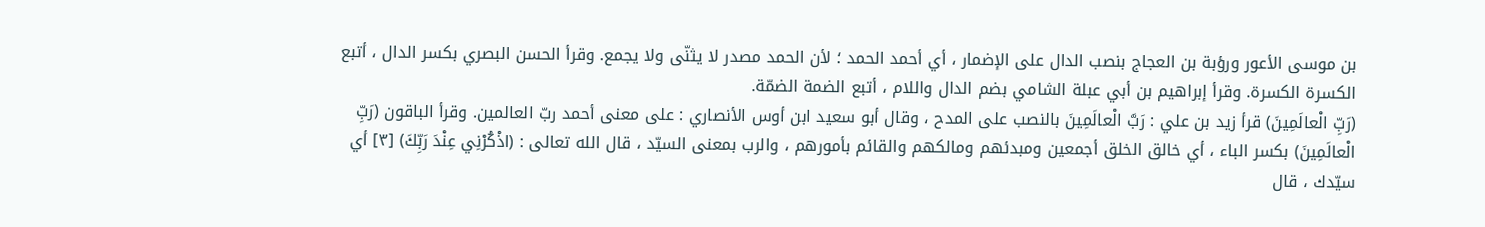بن موسى الأعور ورؤبة بن العجاج بنصب الدال على الإضمار ، أي أحمد الحمد ؛ لأن الحمد مصدر لا يثنّى ولا يجمع. وقرأ الحسن البصري بكسر الدال ، أتبع الكسرة الكسرة. وقرأ إبراهيم بن أبي عبلة الشامي بضم الدال واللام ، أتبع الضمة الضمّة.
(رَبِّ الْعالَمِينَ) قرأ زيد بن علي : رَبَّ الْعالَمِينَ بالنصب على المدح ، وقال أبو سعيد ابن أوس الأنصاري : على معنى أحمد ربّ العالمين. وقرأ الباقون (رَبِّ الْعالَمِينَ) بكسر الباء ، أي خالق الخلق أجمعين ومبدئهم ومالكهم والقائم بأمورهم ، والرب بمعنى السيّد ، قال الله تعالى : (اذْكُرْنِي عِنْدَ رَبِّكَ) [٣] أي سيّدك ، قال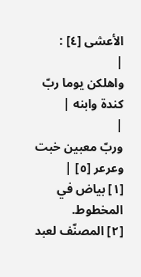الأعشى [٤] :
|
واهلكن يوما ربّ كندة وابنه |
|
وربّ معبين خبت وعرعر [٥] |
[١] بياض في المخطوط.
[٢] المصنّف لعبد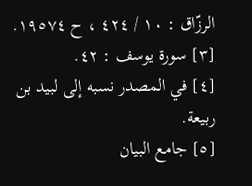الرزّاق : ١٠ / ٤٢٤ ، ح ١٩٥٧٤.
[٣] سورة يوسف : ٤٢.
[٤] في المصدر نسبه إلى لبيد بن ربيعة.
[٥] جامع البيان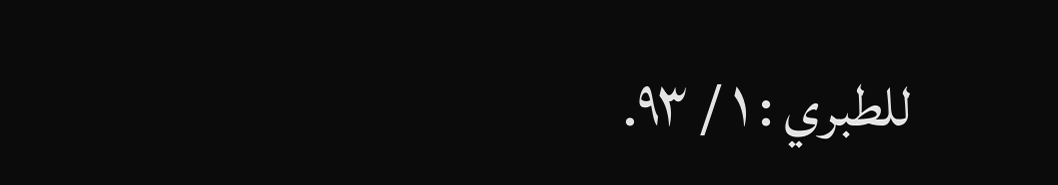للطبري : ١ / ٩٣.